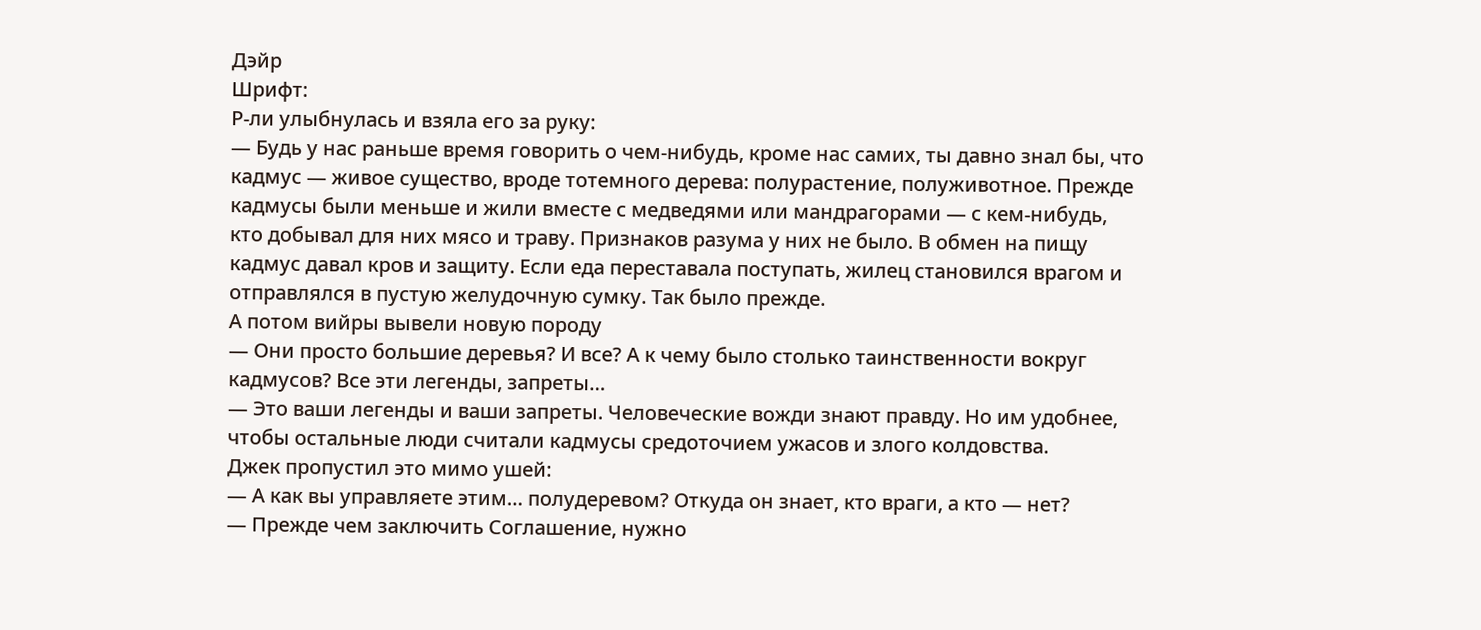Дэйр
Шрифт:
Р-ли улыбнулась и взяла его за руку:
— Будь у нас раньше время говорить о чем-нибудь, кроме нас самих, ты давно знал бы, что кадмус — живое существо, вроде тотемного дерева: полурастение, полуживотное. Прежде кадмусы были меньше и жили вместе с медведями или мандрагорами — с кем-нибудь, кто добывал для них мясо и траву. Признаков разума у них не было. В обмен на пищу кадмус давал кров и защиту. Если еда переставала поступать, жилец становился врагом и отправлялся в пустую желудочную сумку. Так было прежде.
А потом вийры вывели новую породу
— Они просто большие деревья? И все? А к чему было столько таинственности вокруг кадмусов? Все эти легенды, запреты…
— Это ваши легенды и ваши запреты. Человеческие вожди знают правду. Но им удобнее, чтобы остальные люди считали кадмусы средоточием ужасов и злого колдовства.
Джек пропустил это мимо ушей:
— А как вы управляете этим… полудеревом? Откуда он знает, кто враги, а кто — нет?
— Прежде чем заключить Соглашение, нужно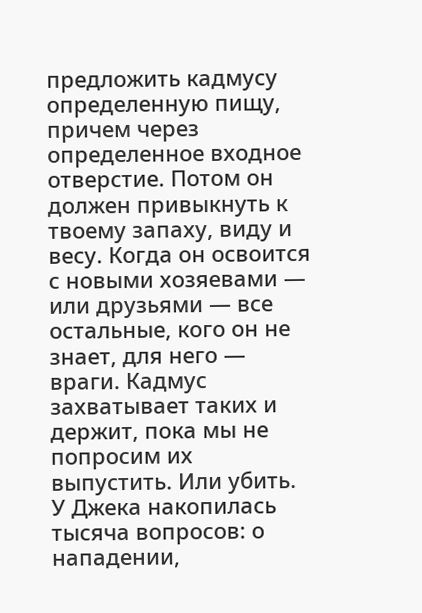предложить кадмусу определенную пищу, причем через определенное входное отверстие. Потом он должен привыкнуть к твоему запаху, виду и весу. Когда он освоится с новыми хозяевами — или друзьями — все остальные, кого он не знает, для него — враги. Кадмус захватывает таких и держит, пока мы не попросим их выпустить. Или убить.
У Джека накопилась тысяча вопросов: о нападении,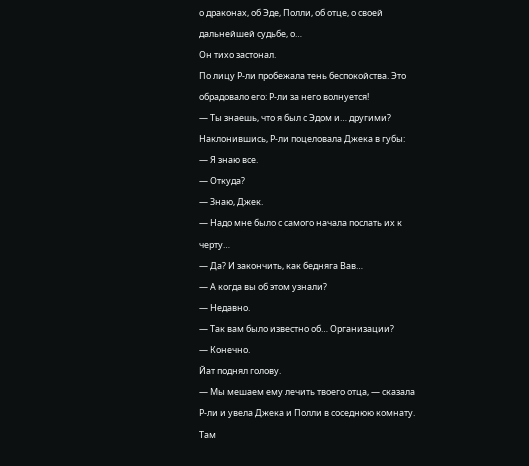о драконах, об Эде, Полли, об отце, о своей дальнейшей судьбе, о…
Он тихо застонал.
По лицу Р-ли пробежала тень беспокойства. Это обрадовало его: Р-ли за него волнуется!
— Ты знаешь, что я был с Эдом и… другими?
Наклонившись, Р-ли поцеловала Джека в губы:
— Я знаю все.
— Откуда?
— Знаю, Джек.
— Надо мне было с самого начала послать их к черту…
— Да? И закончить, как бедняга Вав…
— А когда вы об этом узнали?
— Недавно.
— Так вам было известно об… Организации?
— Конечно.
Йат поднял голову.
— Мы мешаем ему лечить твоего отца, — сказала Р-ли и увела Джека и Полли в соседнюю комнату. Там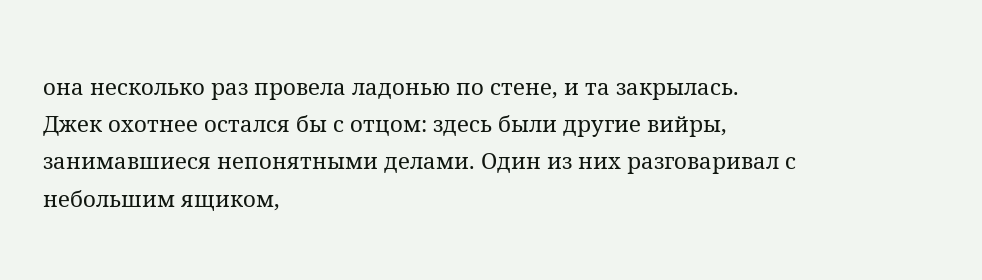она несколько раз провела ладонью по стене, и та закрылась.
Джек охотнее остался бы с отцом: здесь были другие вийры, занимавшиеся непонятными делами. Один из них разговаривал с небольшим ящиком,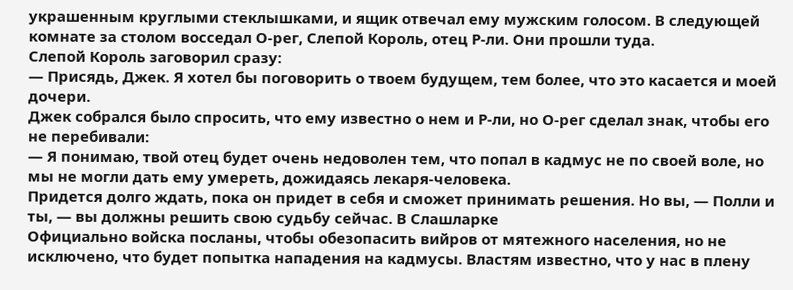украшенным круглыми стеклышками, и ящик отвечал ему мужским голосом. В следующей комнате за столом восседал О-рег, Слепой Король, отец Р-ли. Они прошли туда.
Слепой Король заговорил сразу:
— Присядь, Джек. Я хотел бы поговорить о твоем будущем, тем более, что это касается и моей дочери.
Джек собрался было спросить, что ему известно о нем и Р-ли, но О-рег сделал знак, чтобы его не перебивали:
— Я понимаю, твой отец будет очень недоволен тем, что попал в кадмус не по своей воле, но мы не могли дать ему умереть, дожидаясь лекаря-человека.
Придется долго ждать, пока он придет в себя и сможет принимать решения. Но вы, — Полли и ты, — вы должны решить свою судьбу сейчас. В Слашларке
Официально войска посланы, чтобы обезопасить вийров от мятежного населения, но не исключено, что будет попытка нападения на кадмусы. Властям известно, что у нас в плену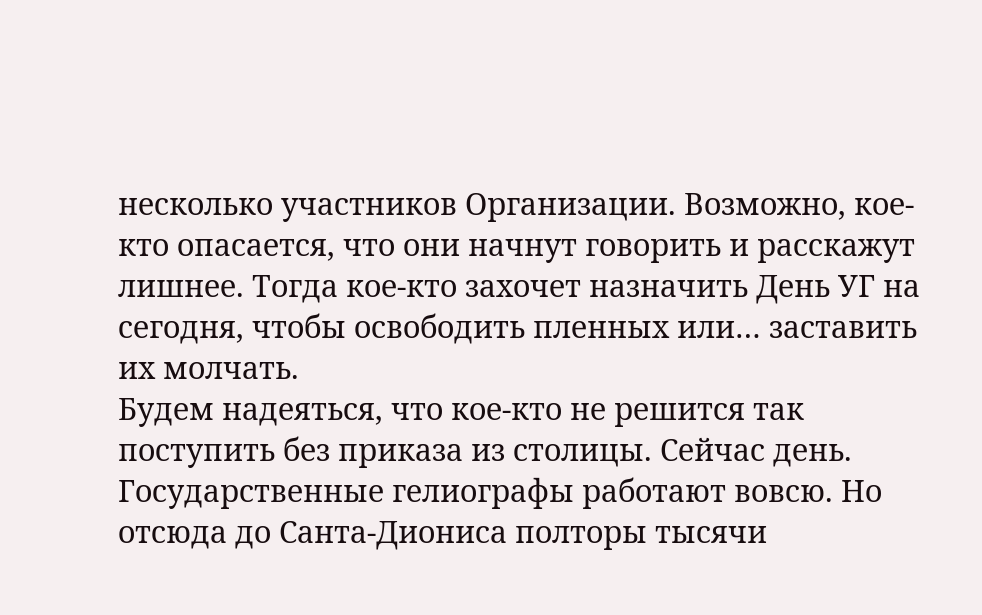несколько участников Организации. Возможно, кое-кто опасается, что они начнут говорить и расскажут лишнее. Тогда кое-кто захочет назначить День УГ на сегодня, чтобы освободить пленных или… заставить их молчать.
Будем надеяться, что кое-кто не решится так поступить без приказа из столицы. Сейчас день. Государственные гелиографы работают вовсю. Но отсюда до Санта-Диониса полторы тысячи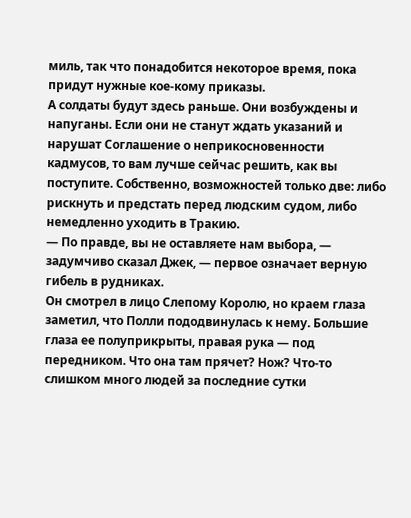миль, так что понадобится некоторое время, пока придут нужные кое-кому приказы.
А солдаты будут здесь раньше. Они возбуждены и напуганы. Если они не станут ждать указаний и нарушат Соглашение о неприкосновенности кадмусов, то вам лучше сейчас решить, как вы поступите. Собственно, возможностей только две: либо рискнуть и предстать перед людским судом, либо немедленно уходить в Тракию.
— По правде, вы не оставляете нам выбора, — задумчиво сказал Джек, — первое означает верную гибель в рудниках.
Он смотрел в лицо Слепому Королю, но краем глаза заметил, что Полли пододвинулась к нему. Большие глаза ее полуприкрыты, правая рука — под передником. Что она там прячет? Нож? Что-то слишком много людей за последние сутки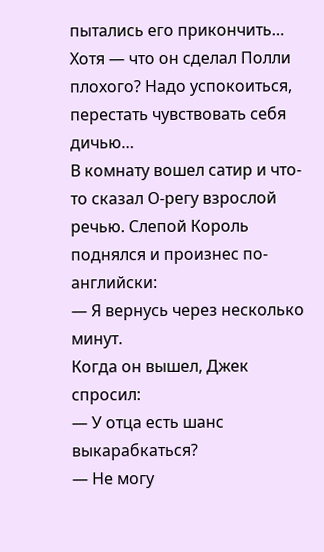пытались его прикончить… Хотя — что он сделал Полли плохого? Надо успокоиться, перестать чувствовать себя дичью…
В комнату вошел сатир и что-то сказал О-регу взрослой речью. Слепой Король поднялся и произнес по-английски:
— Я вернусь через несколько минут.
Когда он вышел, Джек спросил:
— У отца есть шанс выкарабкаться?
— Не могу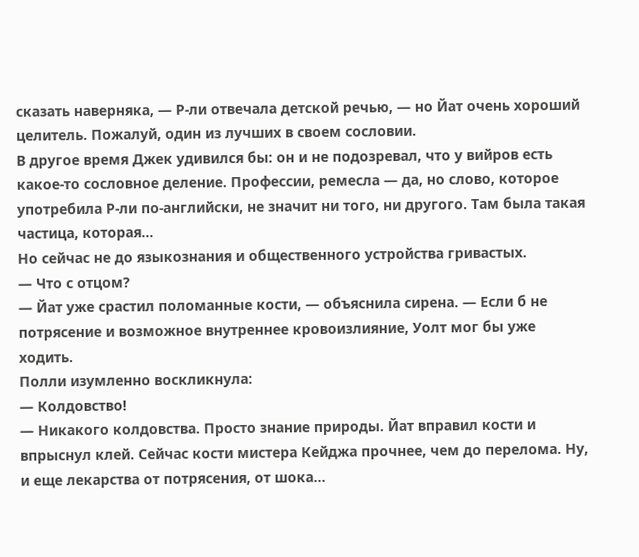сказать наверняка, — Р-ли отвечала детской речью, — но Йат очень хороший целитель. Пожалуй, один из лучших в своем сословии.
В другое время Джек удивился бы: он и не подозревал, что у вийров есть какое-то сословное деление. Профессии, ремесла — да, но слово, которое употребила Р-ли по-английски, не значит ни того, ни другого. Там была такая частица, которая…
Но сейчас не до языкознания и общественного устройства гривастых.
— Что с отцом?
— Йат уже срастил поломанные кости, — объяснила сирена. — Если б не потрясение и возможное внутреннее кровоизлияние, Уолт мог бы уже ходить.
Полли изумленно воскликнула:
— Колдовство!
— Никакого колдовства. Просто знание природы. Йат вправил кости и впрыснул клей. Сейчас кости мистера Кейджа прочнее, чем до перелома. Ну, и еще лекарства от потрясения, от шока…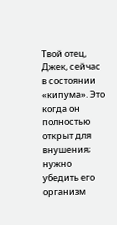Твой отец, Джек, сейчас в состоянии «кипума». Это когда он полностью открыт для внушения; нужно убедить его организм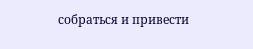собраться и привести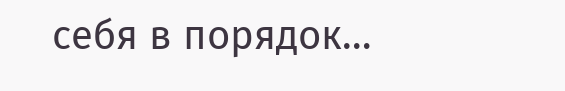себя в порядок…